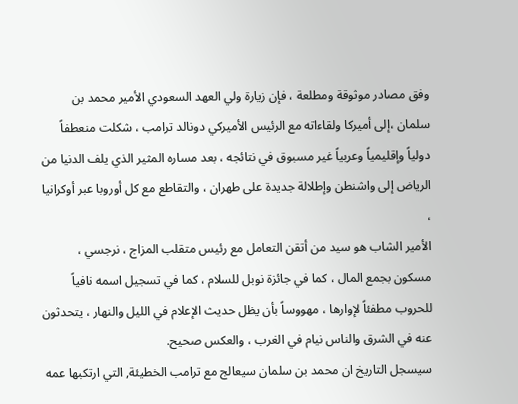وفق مصادر موثوقة ومطلعة ، فإن زيارة ولي العهد السعودي الأمير محمد بن سلمان ،إلى أميركا ولقاءاته مع الرئيس الأميركي دونالد ترامب ، شكلت منعطفاً دولياً وإقليمياً وعربياً غير مسبوق في نتائجه ، بعد مساره المثير الذي يلف الدنيا من الرياض إلى واشنطن وإطلالة جديدة على طهران ، والتقاطع مع كل أوروبا عبر أوكرانيا ،
الأمير الشاب هو سيد من أتقن التعامل مع رئيس متقلب المزاج ، نرجسي ، مسكون بجمع المال ، كما في جائزة نوبل للسلام ، كما في تسجيل اسمه نافياً للحروب مطفئاً لإوارها ، مهووساً بأن يظل حديث الإعلام في الليل والنهار ، يتحدثون عنه في الشرق والناس نيام في الغرب ، والعكس صحيح.
سيسجل التاريخ ان محمد بن سلمان سيعالج مع ترامب الخطيئة, التي ارتكبها عمه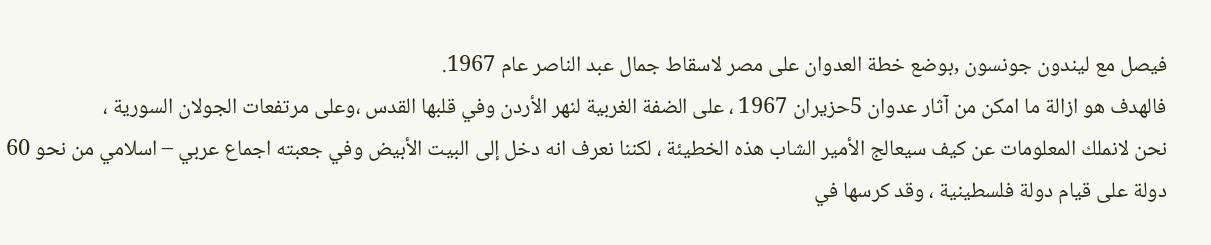فيصل مع ليندون جونسون ,بوضع خطة العدوان على مصر لاسقاط جمال عبد الناصر عام 1967.
فالهدف هو ازالة ما امكن من آثار عدوان 5حزيران 1967 ، على الضفة الغربية لنهر الأردن وفي قلبها القدس ،وعلى مرتفعات الجولان السورية ،
نحن لانملك المعلومات عن كيف سيعالج الأمير الشاب هذه الخطيئة ، لكننا نعرف انه دخل إلى البيت الأبيض وفي جعبته اجماع عربي – اسلامي من نحو 60 دولة على قيام دولة فلسطينية ، وقد كرسها في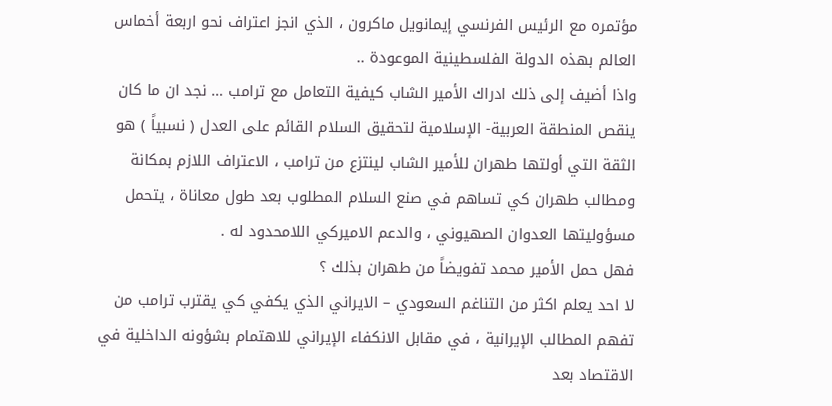مؤتمره مع الرئيس الفرنسي إيمانويل ماكرون ، الذي انجز اعتراف نحو اربعة أخماس العالم بهذه الدولة الفلسطينية الموعودة ..
واذا أضيف إلى ذلك ادراك الأمير الشاب كيفية التعامل مع ترامب … نجد ان ما كان ينقص المنطقة العربية- الإسلامية لتحقيق السلام القائم على العدل ( نسبياً ) هو الثقة التي أولتها طهران للأمير الشاب لينتزع من ترامب ، الاعتراف اللازم بمكانة ومطالب طهران كي تساهم في صنع السلام المطلوب بعد طول معاناة ، يتحمل مسؤوليتها العدوان الصهيوني ، والدعم الاميركي اللامحدود له .
فهل حمل الأمير محمد تفويضاً من طهران بذلك ؟
لا احد يعلم اكثر من التناغم السعودي – الايراني الذي يكفي كي يقترب ترامب من تفهم المطالب الإيرانية ، في مقابل الانكفاء الإيراني للاهتمام بشؤونه الداخلية في الاقتصاد بعد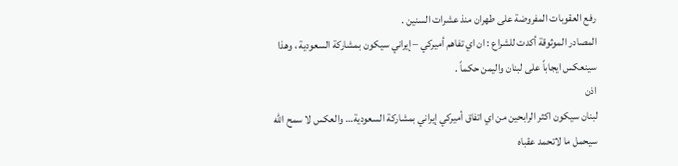رفع العقوبات المفروضة على طهران منذ عشرات السنين .
المصادر الموثوقة أكدت للشراع : ان اي تفاهم أميركي – إيراني سيكون بمشاركة السعودية ، وهذا سينعكس ايجاباً على لبنان واليمن حكماً .
اذن
لبنان سيكون اكثر الرابحين من اي اتفاق أميركي إيراني بمشاركة السعودية… والعكس لا سمح الله سيحمل ما لاتحمد عقباه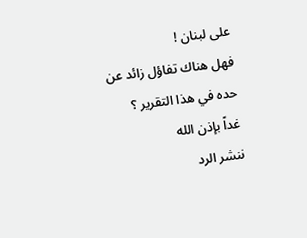على لبنان !
فهل هناك تفاؤل زائد عن حده في هذا التقرير ؟
غداً بإذن الله
ننشر الرد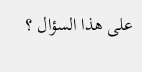على هذا السؤال ؟